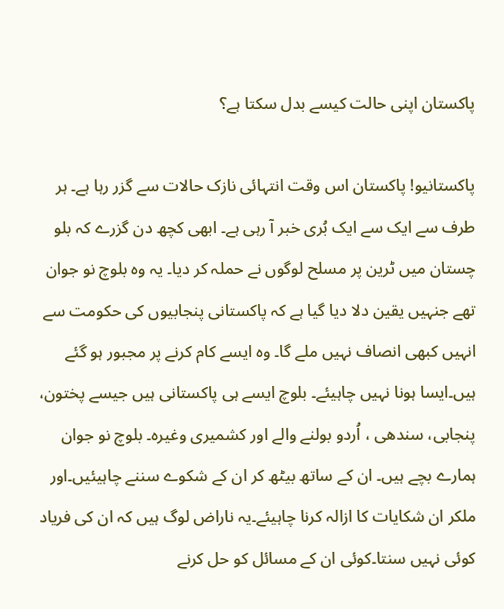پاکستان اپنی حالت کیسے بدل سکتا ہے؟

پاکستانیو! پاکستان اس وقت انتہائی نازک حالات سے گزر رہا ہے۔ ہر طرف سے ایک سے ایک بُری خبر آ رہی ہے۔ ابھی کچھ دن گزرے کہ بلو چستان میں ٹرین پر مسلح لوگوں نے حملہ کر دیا۔ یہ وہ بلوچ نو جوان تھے جنہیں یقین دلا دیا گیا ہے کہ پاکستانی پنجابیوں کی حکومت سے انہیں کبھی انصاف نہیں ملے گا۔ وہ ایسے کام کرنے پر مجبور ہو گئے ہیں۔ایسا ہونا نہیں چاہیئے۔ بلوچ ایسے ہی پاکستانی ہیں جیسے پختون، پنجابی، سندھی ، اُردو بولنے والے اور کشمیری وغیرہ۔ بلوچ نو جوان ہمارے بچے ہیں۔ ان کے ساتھ بیٹھ کر ان کے شکوے سننے چاہیئیں۔اور ملکر ان شکایات کا ازالہ کرنا چاہیئے۔یہ ناراض لوگ ہیں کہ ان کی فریاد کوئی نہیں سنتا۔کوئی ان کے مسائل کو حل کرنے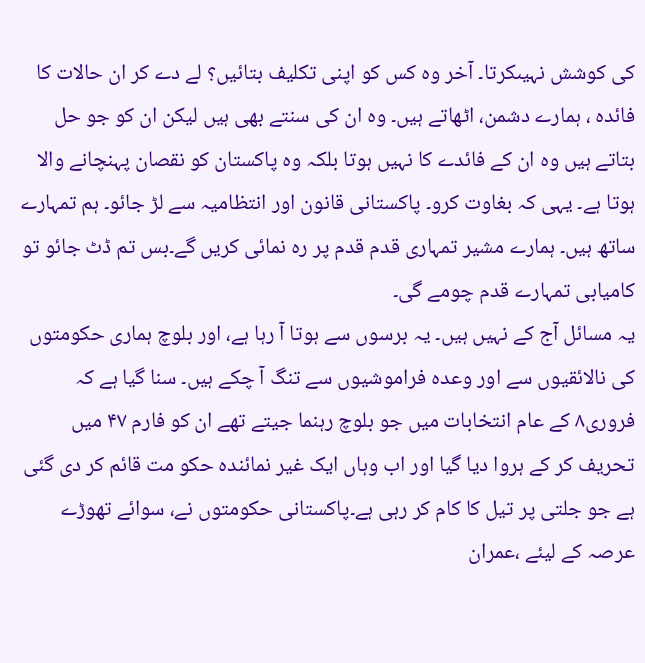کی کوشش نہیںکرتا۔ آخر وہ کس کو اپنی تکلیف بتائیں؟ لے دے کر ان حالات کا فائدہ ، ہمارے دشمن، اٹھاتے ہیں۔ وہ ان کی سنتے بھی ہیں لیکن ان کو جو حل بتاتے ہیں وہ ان کے فائدے کا نہیں ہوتا بلکہ وہ پاکستان کو نقصان پہنچانے والا ہوتا ہے۔ یہی کہ بغاوت کرو۔ پاکستانی قانون اور انتظامیہ سے لڑ جائو۔ ہم تمہارے ساتھ ہیں۔ ہمارے مشیر تمہاری قدم قدم پر رہ نمائی کریں گے۔بس تم ڈٹ جائو تو کامیابی تمہارے قدم چومے گی۔
یہ مسائل آج کے نہیں ہیں۔ یہ برسوں سے ہوتا آ رہا ہے، اور بلوچ ہماری حکومتوں کی نالائقیوں سے اور وعدہ فراموشیوں سے تنگ آ چکے ہیں۔ سنا گیا ہے کہ فروری۸ کے عام انتخابات میں جو بلوچ رہنما جیتے تھے ان کو فارم ۴۷ میں تحریف کر کے ہروا دیا گیا اور اب وہاں ایک غیر نمائندہ حکو مت قائم کر دی گئی ہے جو جلتی پر تیل کا کام کر رہی ہے۔پاکستانی حکومتوں نے، سوائے تھوڑے عرصہ کے لیئے ،عمران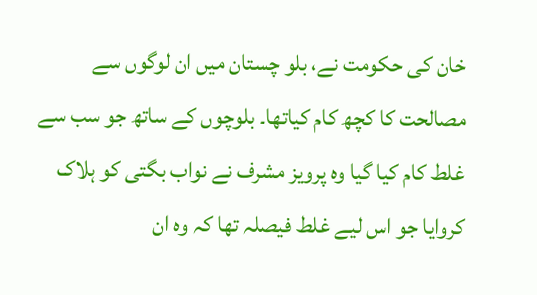خان کی حکومت نے، بلو چستان میں ان لوگوں سے مصالحت کا کچھ کام کیاتھا۔ بلوچوں کے ساتھ جو سب سے غلط کام کیا گیا وہ پرویز مشرف نے نواب بگتی کو ہلاک کروایا جو اس لیے غلط فیصلہ تھا کہ وہ ان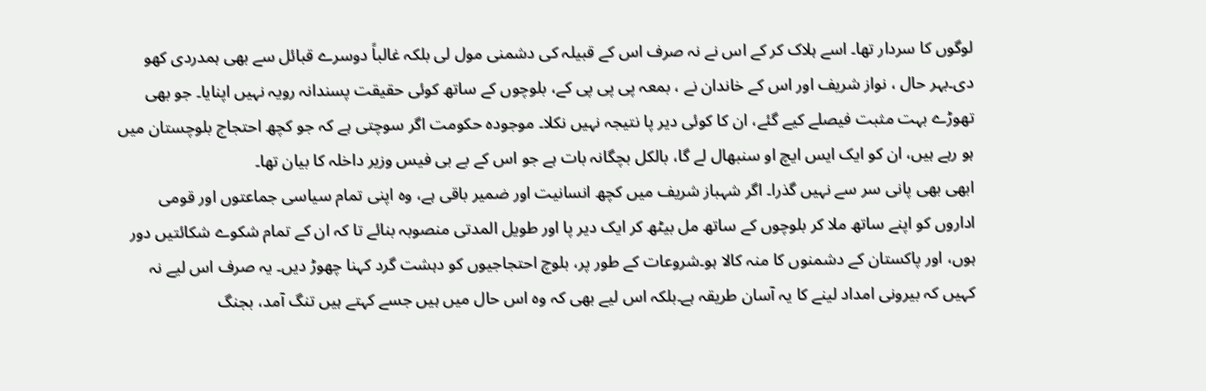لوگوں کا سردار تھا۔ اسے ہلاک کر کے اس نے نہ صرف اس کے قبیلہ کی دشمنی مول لی بلکہ غالباً دوسرے قبائل سے بھی ہمدردی کھو دی۔بہر حال ، نواز شریف اور اس کے خاندان نے ، بمعہ پی پی پی کے، بلوچوں کے ساتھ کوئی حقیقت پسندانہ رویہ نہیں اپنایا۔ جو بھی تھوڑے بہت مثبت فیصلے کیے گئے، ان کا کوئی دیر پا نتیجہ نہیں نکلا۔ موجودہ حکومت اگر سوچتی ہے کہ جو کچھ احتجاج بلوچستان میں ہو رہے ہیں، ان کو ایک ایس ایچ او سنبھال لے گا، بالکل بچگانہ بات ہے جو اس کے بے بی فیس وزیر داخلہ کا بیان تھا۔
ابھی بھی پانی سر سے نہیں گذرا۔ اگر شہباز شریف میں کچھ انسانیت اور ضمیر باقی ہے، وہ اپنی تمام سیاسی جماعتوں اور قومی اداروں کو اپنے ساتھ ملا کر بلوچوں کے ساتھ مل بیٹھ کر ایک دیر پا اور طویل المدتی منصوبہ بنائے تا کہ ان کے تمام شکوے شکائتیں دور ہوں، اور پاکستان کے دشمنوں کا منہ کالا ہو۔شروعات کے طور پر، بلوچ احتجاجیوں کو دہشت گرد کہنا چھوڑ دیں۔ یہ صرف اس لیے نہ کہیں کہ بیرونی امداد لینے کا یہ آسان طریقہ ہے۔بلکہ اس لیے بھی کہ وہ اس حال میں ہیں جسے کہتے ہیں تنگ آمد، بجنگ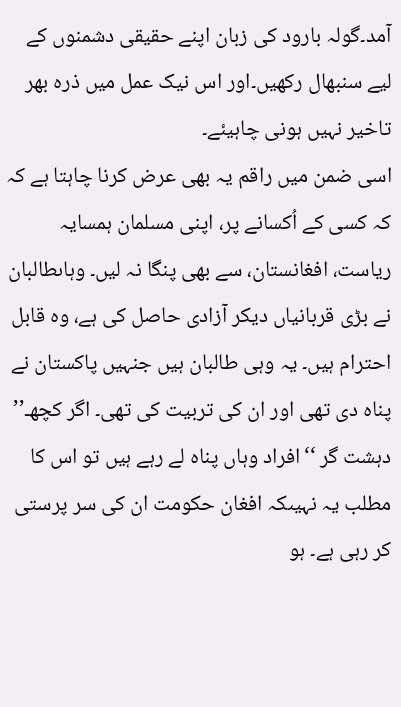آمد۔گولہ بارود کی زبان اپنے حقیقی دشمنوں کے لیے سنبھال رکھیں۔اور اس نیک عمل میں ذرہ بھر تاخیر نہیں ہونی چاہیئے۔
اسی ضمن میں راقم یہ بھی عرض کرنا چاہتا ہے کہ کہ کسی کے اُکسانے پر، اپنی مسلمان ہمسایہ ریاست، افغانستان، سے بھی پنگا نہ لیں۔ وہاںطالبان نے بڑی قربانیاں دیکر آزادی حاصل کی ہے، وہ قابل احترام ہیں۔ یہ وہی طالبان ہیں جنہیں پاکستان نے پناہ دی تھی اور ان کی تربیت کی تھی۔ اگر کچھـ’’ دہشت گر ‘‘افراد وہاں پناہ لے رہے ہیں تو اس کا مطلب یہ نہیںکہ افغان حکومت ان کی سر پرستی کر رہی ہے۔ ہو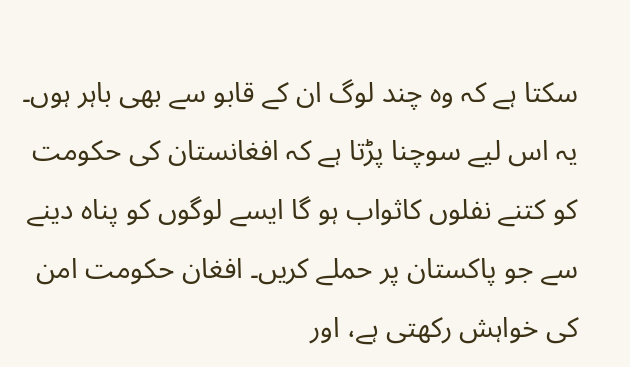سکتا ہے کہ وہ چند لوگ ان کے قابو سے بھی باہر ہوں۔ یہ اس لیے سوچنا پڑتا ہے کہ افغانستان کی حکومت کو کتنے نفلوں کاثواب ہو گا ایسے لوگوں کو پناہ دینے سے جو پاکستان پر حملے کریں۔ افغان حکومت امن کی خواہش رکھتی ہے، اور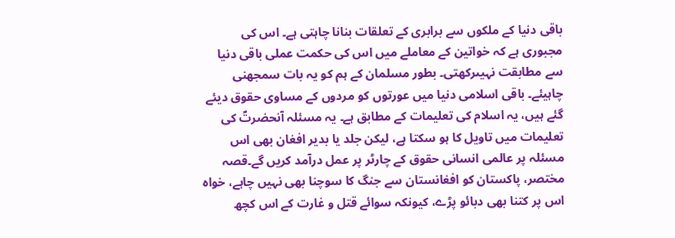باقی دنیا کے ملکوں سے برابری کے تعلقات بنانا چاہتی ہے۔ اس کی مجبوری ہے کہ خواتین کے معاملے میں اس کی حکمت عملی باقی دنیا سے مطابقت نہیںرکھتی۔ بطور مسلمان کے ہم کو یہ بات سمجھنی چاہیئے۔ باقی اسلامی دنیا میں عورتوں کو مردوں کے مساوی حقوق دیئے گئے ہیں، یہ اسلام کی تعلیمات کے مطابق ہے۔ یہ مسئلہ آنحضرتؐ کی تعلیمات میں تاویل کا ہو سکتا ہے، لیکن جلد یا بدیر افغان بھی اس مسئلہ پر عالمی انسانی حقوق کے چارٹر پر عمل درآمد کریں گے۔قصہ مختصر، پاکستان کو افغانستان سے جنگ کا سوچنا بھی نہیں چاہے، خواہ اس پر کتنا بھی دبائو پڑے، کیونکہ سوائے قتل و غارت کے اس کچھ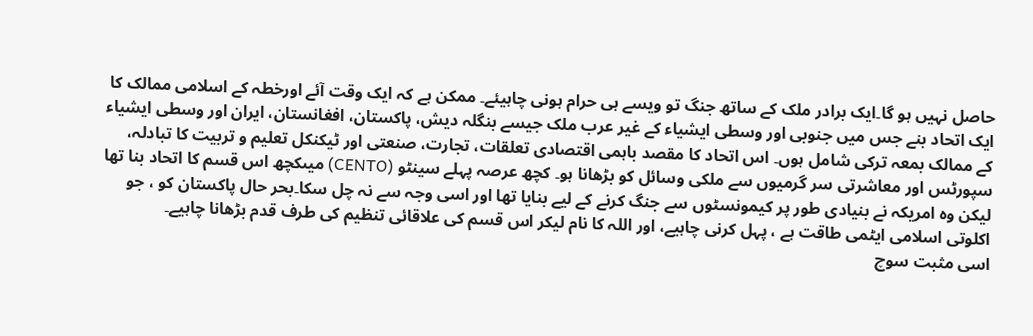حاصل نہیں ہو گا۔ایک برادر ملک کے ساتھ جنگ تو ویسے ہی حرام ہونی چاہیئے۔ ممکن ہے کہ ایک وقت آئے اورخطہ کے اسلامی ممالک کا ایک اتحاد بنے جس میں جنوبی اور وسطی ایشیاء کے غیر عرب ملک جیسے بنگلہ دیش، پاکستان، افغانستان، ایران اور وسطی ایشیاء کے ممالک بمعہ ترکی شامل ہوں۔ اس اتحاد کا مقصد باہمی اقتصادی تعلقات، تجارت، صنعتی اور ٹیکنکل تعلیم و تربیت کا تبادلہ، سپورٹس اور معاشرتی سر گرمیوں سے ملکی وسائل کو بڑھانا ہو۔ کچھ عرصہ پہلے سینٹو (CENTO) میںکچھ اس قسم کا اتحاد بنا تھا لیکن وہ امریکہ نے بنیادی طور پر کیمونسٹوں سے جنگ کرنے کے لیے بنایا تھا اور اسی وجہ سے نہ چل سکا۔بحر حال پاکستان کو ، جو اکلوتی اسلامی ایٹمی طاقت ہے ، پہل کرنی چاہیے، اور اللہ کا نام لیکر اس قسم کی علاقائی تنظیم کی طرف قدم بڑھانا چاہیے۔
اسی مثبت سوچ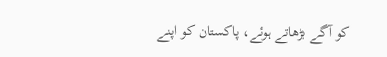کو آگے بڑھاتے ہوئے، پاکستان کو اپنے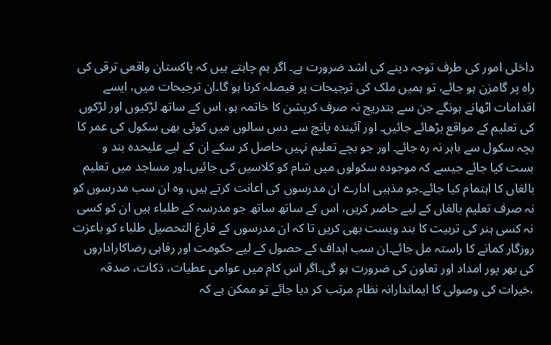داخلی امور کی طرف توجہ دینے کی اشد ضرورت ہے۔ اگر ہم چاہتے ہیں کہ پاکستان واقعی ترقی کی راہ پر گامزن ہو جائے، تو ہمیں ملک کی ترجیحات پر فیصلہ کرنا ہو گا۔ان ترجیحات میں، ایسے اقدامات اٹھانے ہونگے جن سے بتدریج نہ صرف کرپشن کا خاتمہ ہو، اس کے ساتھ لڑکیوں اور لڑکوں کی تعلیم کے مواقع بڑھائے جائیں۔ اور آئیندہ پانچ سے دس سالوں میں کوئی بھی سکول کی عمر کا بچہ سکول سے باہر نہ رہ جائے۔ اور جو بچے تعلیم نہیں حاصل کر سکے ان کے لیے علیحدہ بند و بست کیا جائے جیسے کہ موجودہ سکولوں میں شام کو کلاسیں کی جائیں۔اور مساجد میں تعلیم بالغاں کا اہتمام کیا جائے۔جو مذہبی ادارے ان مدرسوں کی اعانت کرتے ہیں، وہ ان سب مدرسوں کو نہ صرف تعلیم بالغاں کے لیے حاضر کریں، اس کے ساتھ ساتھ جو مدرسہ کے طلباء ہیں ان کو کسی نہ کسی ہنر کی تربیت کا بند وبست بھی کریں تا کہ ان مدرسوں کے فارغ التحصیل طلباء کو باعزت روزگار کمانے کا راستہ مل جائے۔ان سب اہداف کے حصول کے لیے حکومت اور رفاہی رضاکاراداروں کی بھر پور امداد اور تعاون کی ضرورت ہو گی۔اگر اس کام میں عوامی عطیات، ذکات، صدقہ ،خیرات کی وصولی کا ایماندارانہ نظام مرتب کر دیا جائے تو ممکن ہے کہ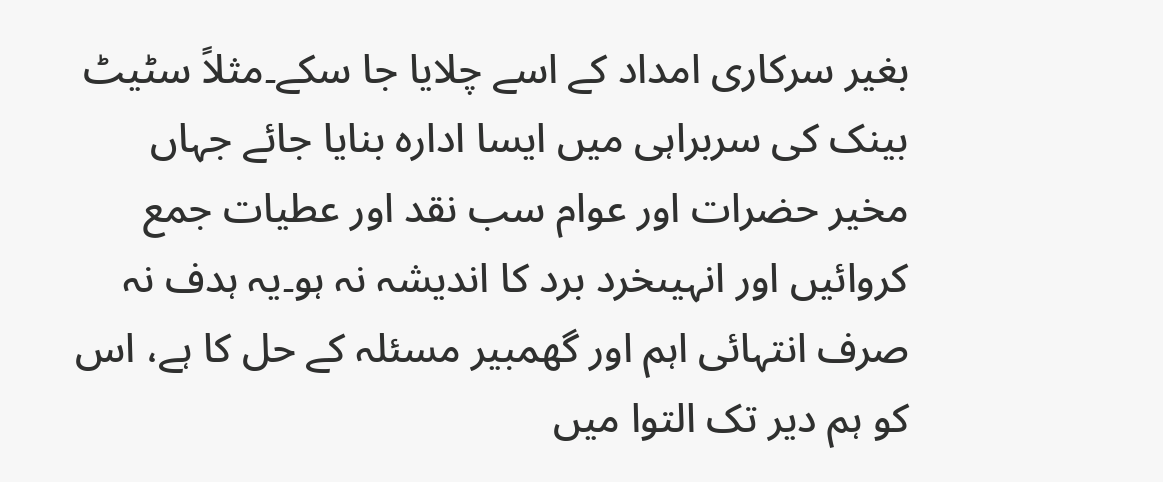بغیر سرکاری امداد کے اسے چلایا جا سکے۔مثلاً سٹیٹ بینک کی سربراہی میں ایسا ادارہ بنایا جائے جہاں مخیر حضرات اور عوام سب نقد اور عطیات جمع کروائیں اور انہیںخرد برد کا اندیشہ نہ ہو۔یہ ہدف نہ صرف انتہائی اہم اور گھمبیر مسئلہ کے حل کا ہے، اس کو ہم دیر تک التوا میں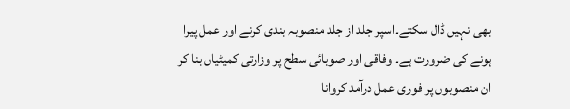بھی نہیں ڈال سکتے۔اسپر جلد از جلد منصوبہ بندی کرنے اور عمل پیرا ہونے کی ضرورت ہے۔ وفاقی اور صوبائی سطح پر وزارتی کمیٹیاں بنا کر ان منصوبوں پر فوری عمل درآمد کروانا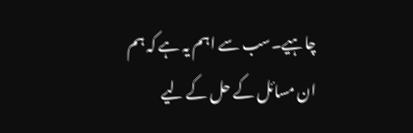چاہیے۔سب سے اہم یہ ہے کہ ہم ان مسائل کے حل کے لیے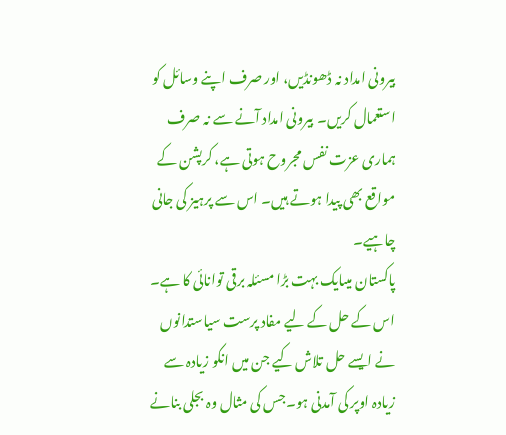بیرونی امداد نہ ڈھونڈیں، اور صرف اپنے وسائل کو استعمال کریں۔ بیرونی امداد آنے سے نہ صرف ہماری عزت نفس مجروح ہوتی ہے، کرپشن کے مواقع بھی پیدا ہوتے ہیں۔ اس سے پرہیز کی جانی چاہیے۔
پاکستان میںایک بہت بڑا مسئلہ برقی توانائی کا ہے۔ اس کے حل کے لیے مفاد پرست سیاستدانوں نے ایسے حل تلاش کیے جن میں انکو زیادہ سے زیادہ اوپر کی آمدنی ہو۔جس کی مثال وہ بجلی بنانے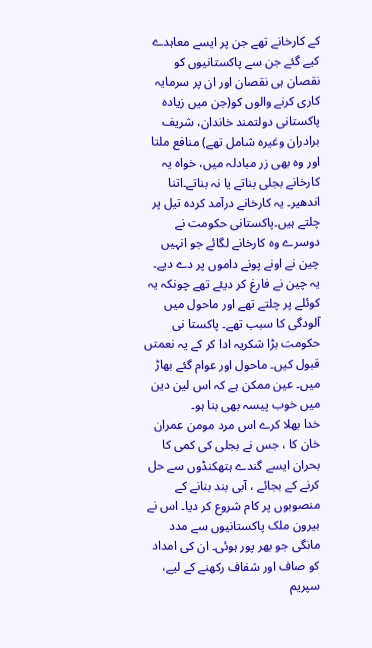کے کارخانے تھے جن پر ایسے معاہدے کیے گئے جن سے پاکستانیوں کو نقصان ہی نقصان اور ان پر سرمایہ کاری کرنے والوں کو(جن میں زیادہ پاکستانی دولتمند خاندان، شریف برادران وغیرہ شامل تھے) منافع ملتا اور وہ بھی زر مبادلہ میں، خواہ یہ کارخانے بجلی بناتے یا نہ بناتے۔اتنا اندھیر۔ یہ کارخانے درآمد کردہ تیل پر چلتے ہیں۔پاکستانی حکومت نے دوسرے وہ کارخانے لگائے جو انہیں چین نے اونے پونے داموں پر دے دیے۔ یہ چین نے فارغ کر دیئے تھے چونکہ یہ کوئلے پر چلتے تھے اور ماحول میں آلودگی کا سبب تھے۔ پاکستا نی حکومت بڑا شکریہ ادا کر کے یہ نعمتں قبول کیں۔ ماحول اور عوام گئے بھاڑ میں۔ عین ممکن ہے کہ اس لین دین میں خوب پیسہ بھی بنا ہو۔
خدا بھلا کرے اس مرد مومن عمران خان کا ، جس نے بجلی کی کمی کا بحران ایسے گندے ہتھکنڈوں سے حل کرنے کے بجائے ، آبی بند بنانے کے منصوبوں پر کام شروع کر دیا۔ اس نے بیرون ملک پاکستانیوں سے مدد مانگی جو بھر پور ہوئی۔ ان کی امداد کو صاف اور شفاف رکھنے کے لیے، سپریم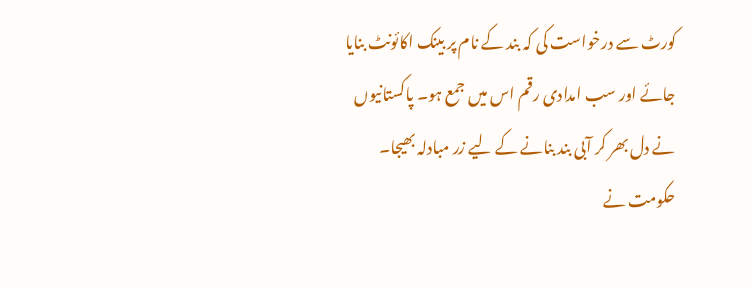کورٹ سے درخواست کی کہ بند کے نام پر بینک اکائونٹ بنایا جائے اور سب امدادی رقم اس میں جمع ہو۔ پاکستانیوں نے دل بھر کر آبی بند بنانے کے لیے زر مبادلہ بھیجا۔ حکومت نے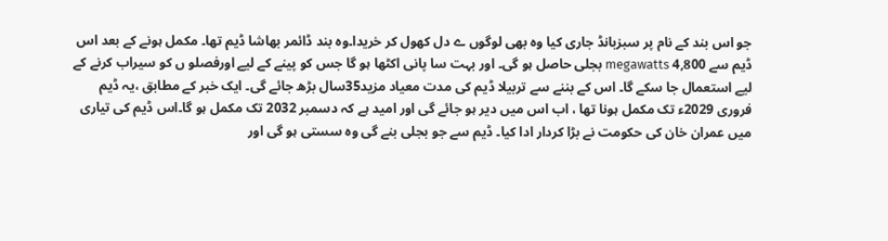جو اس بند کے نام پر سبزبانڈ جاری کیا وہ بھی لوگوں ے دل کھول کر خریدا۔وہ بند ڈائمر بھاشا ڈیم تھا۔ مکمل ہونے کے بعد اس ڈیم سے 4,800 megawatts بجلی حاصل ہو گی۔ اور بہت سا پانی اکٹھا ہو گا جس کو پینے کے لیے اورفصلو ں کو سیراب کرنے کے لیے استعمال جا سکے گا۔ اس کے بننے سے تربیلا ڈیم کی مدت معیاد مزید35سال بڑھ جائے گی۔ ایک خبر کے مطابق ،یہ ڈیم فروری 2029ء تک مکمل ہونا تھا ، اب اس میں دیر ہو جائے گی اور امید ہے کہ دسمبر 2032 تک مکمل ہو گا۔اس ڈیم کی تیاری میں عمران خان کی حکومت نے بڑا کردار ادا کیا۔ ڈیم سے جو بجلی بنے گی وہ سستی ہو گی اور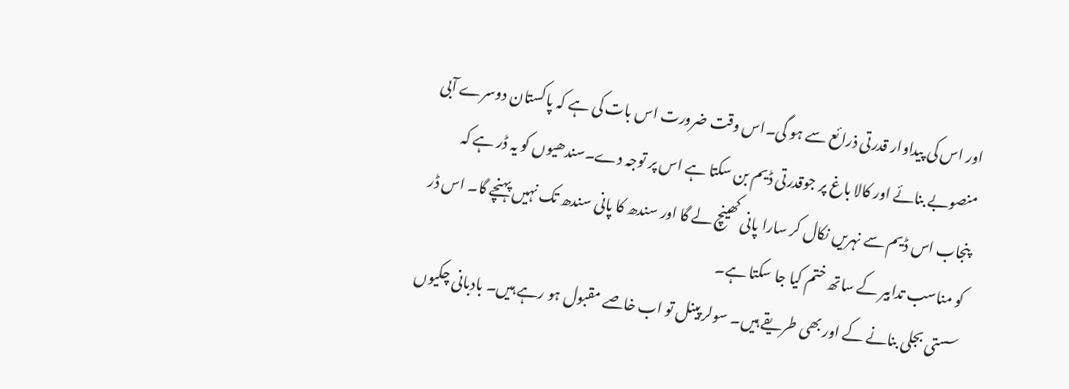اور اس کی پیداوار قدرتی ذرائع سے ہو گی۔اس وقت ضرورت اس بات کی ہے کہ پاکستان دوسرے آبی منصوبے بنائے اور کالا باغ پر جوقدرتی ڈیم بن سکتا ہے اس پر توجہ دے۔سندھیوں کو یہ ڈر ہے کہ پنجاب اس ڈیم سے نہریں نکال کر سارا پانی کھینچ لے گا اور سندھ کا پانی سندھ تک نہیں پہنچے گا۔ اس ڈر کو مناسب تدابیر کے ساتھ ختم کیا جا سکتا ہے۔
سستی بجلی بنانے کے اور بھی طریقے ہیں۔ سولر پینل تو اب خاصے مقبول ہو رہے ہیں۔ بادبانی چکیوں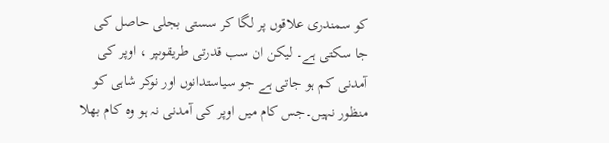کو سمندری علاقوں پر لگا کر سستی بجلی حاصل کی جا سکتی ہے۔ لیکن ان سب قدرتی طریقوںپر ، اوپر کی آمدنی کم ہو جاتی ہے جو سیاستدانوں اور نوکر شاہی کو منظور نہیں۔جس کام میں اوپر کی آمدنی نہ ہو وہ کام بھلا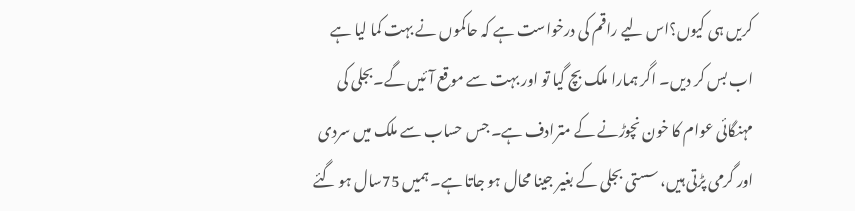کریں ہی کیوں؟اس لیے راقم کی درخواست ہے کہ حاکموں نے بہت کما لیا ہے اب بس کر دیں۔ اگر ہمارا ملک بچ گیا تو اور بہت سے موقع آئیں گے۔بجلی کی مہنگائی عوام کا خون نچوڑنے کے مترادف ہے۔ جس حساب سے ملک میں سردی اور گرمی پڑتی ہیں، سستی بجلی کے بغیر جینا محال ہو جاتا ہے۔ ہمیں 75سال ہو گئے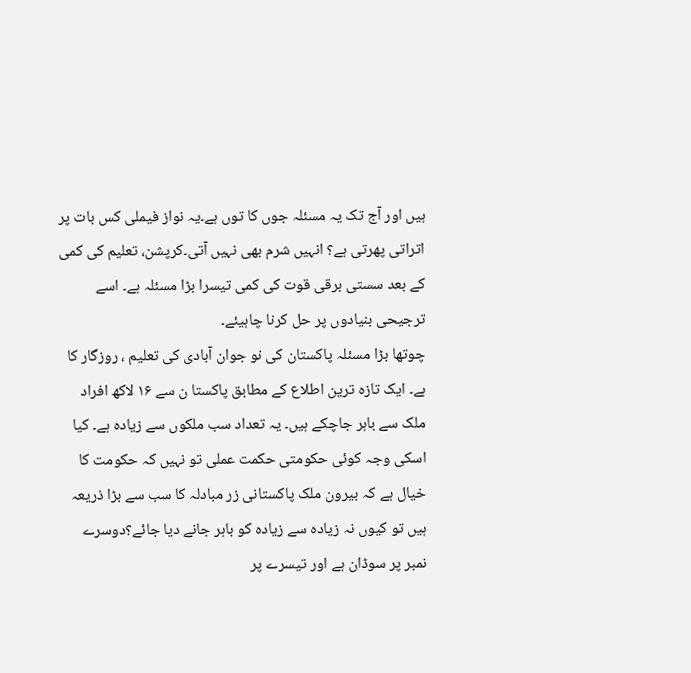ہیں اور آج تک یہ مسئلہ جوں کا توں ہے۔یہ نواز فیملی کس بات پر اتراتی پھرتی ہے؟ انہیں شرم بھی نہیں آتی۔کرپشن، تعلیم کی کمی کے بعد سستی برقی قوت کی کمی تیسرا بڑا مسئلہ ہے۔ اسے ترجیحی بنیادوں پر حل کرنا چاہیئے۔
چوتھا بڑا مسئلہ پاکستان کی نو جوان آبادی کی تعلیم ، روزگار کا ہے۔ ایک تازہ ترین اطلاع کے مطابق پاکستا ن سے ۱۶ لاکھ افراد ملک سے باہر جاچکے ہیں۔ یہ تعداد سب ملکوں سے زیادہ ہے۔ کیا اسکی وجہ کوئی حکومتی حکمت عملی تو نہیں کہ حکومت کا خیال ہے کہ بیرون ملک پاکستانی زر مبادلہ کا سب سے بڑا ذریعہ ہیں تو کیوں نہ زیادہ سے زیادہ کو باہر جانے دیا جائے؟دوسرے نمبر پر سوڈان ہے اور تیسرے پر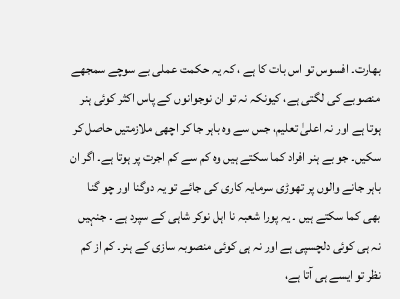بھارت۔ افسوس تو اس بات کا ہے ، کہ یہ حکمت عملی بے سوچے سمجھے منصوبے کی لگتی ہے، کیونکہ نہ تو ان نوجوانوں کے پاس اکثر کوئی ہنر ہوتا ہے اور نہ اعلیٰ تعلیم، جس سے وہ باہر جا کر اچھی ملازمتیں حاصل کر سکیں۔ جو بے ہنر افراد کما سکتے ہیں وہ کم سے کم اجرت پر ہوتا ہے۔ اگر ان باہر جانے والوں پر تھوڑی سرمایہ کاری کی جائے تو یہ دوگنا اور چو گنا بھی کما سکتے ہیں ۔ یہ پورا شعبہ نا اہل نوکر شاہی کے سپرد ہے ۔ جنہیں نہ ہی کوئی دلچسپی ہے اور نہ ہی کوئی منصوبہ سازی کے ہنر۔ کم از کم نظر تو ایسے ہی آتا ہے،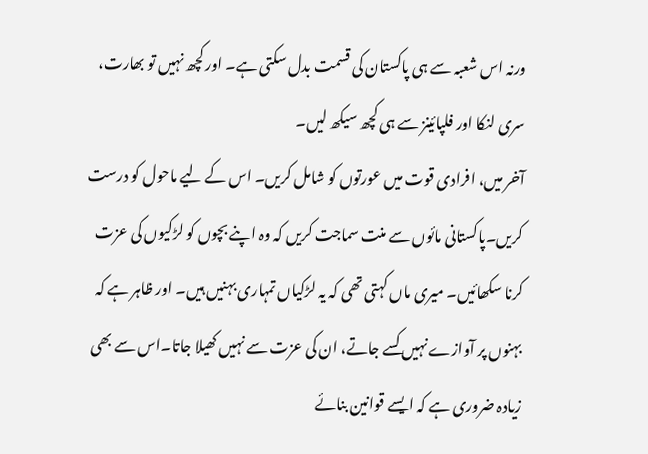ورنہ اس شعبہ سے ہی پاکستان کی قسمت بدل سکتی ہے۔ اور کچھ نہیں تو بھارت، سری لنکا اور فلپائینز سے ہی کچھ سیکھ لیں۔
آخر میں، افرادی قوت میں عورتوں کو شامل کریں۔ اس کے لیے ماحول کو درست کریں۔پاکستانی مائوں سے منت سماجت کریں کہ وہ اپنے بچوں کو لڑکیوں کی عزت کرنا سکھائیں۔ میری ماں کہتی تھی کہ یہ لڑکیاں تمہاری بہنیں ہیں۔ اور ظاہر ہے کہ بہنوں پر آوازے نہیں کسے جاتے، ان کی عزت سے نہیں کھیلا جاتا۔اس سے بھی زیادہ ضروری ہے کہ ایسے قوانین بنائے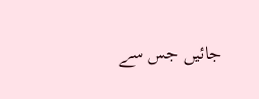جائیں جس سے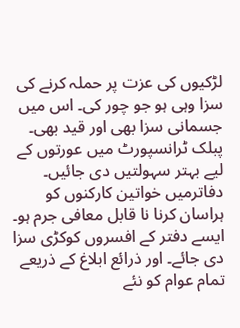لڑکیوں کی عزت پر حملہ کرنے کی سزا وہی ہو جو چور کی۔ اس میں جسمانی سزا بھی اور قید بھی۔ پبلک ٹرانسپورٹ میں عورتوں کے لیے بہتر سہولتیں دی جائیں۔ دفاترمیں خواتین کارکنوں کو ہراسان کرنا نا قابل معافی جرم ہو۔ ایسے دفتر کے افسروں کوکڑی سزا دی جائے۔ اور ذرائع ابلاغ کے ذریعے تمام عوام کو نئے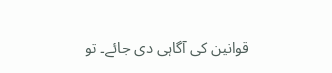قوانین کی آگاہی دی جائے۔ تو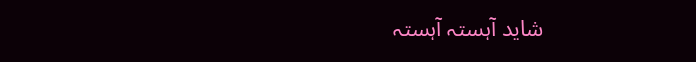شاید آہستہ آہستہ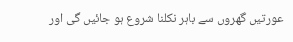عورتیں گھروں سے باہر نکلنا شروع ہو جائیں گی اور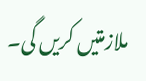ملازمتیں کریں گی۔